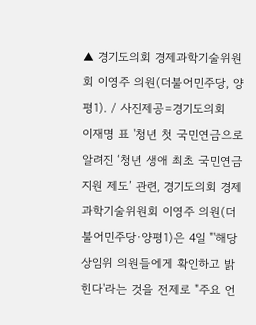▲ 경기도의회 경제과학기술위원회 이영주 의원(더불어민주당, 양평1). / 사진제공=경기도의회
이재명 표 '청년 첫 국민연금으로 알려진 ‘청년 생애 최초 국민연금 지원 제도’ 관련, 경기도의회 경제과학기술위원회 이영주 의원(더불어민주당·양평1)은 4일 "'해당 상임위 의원들에게 확인하고 밝힌다'라는 것을 전제로 "주요 언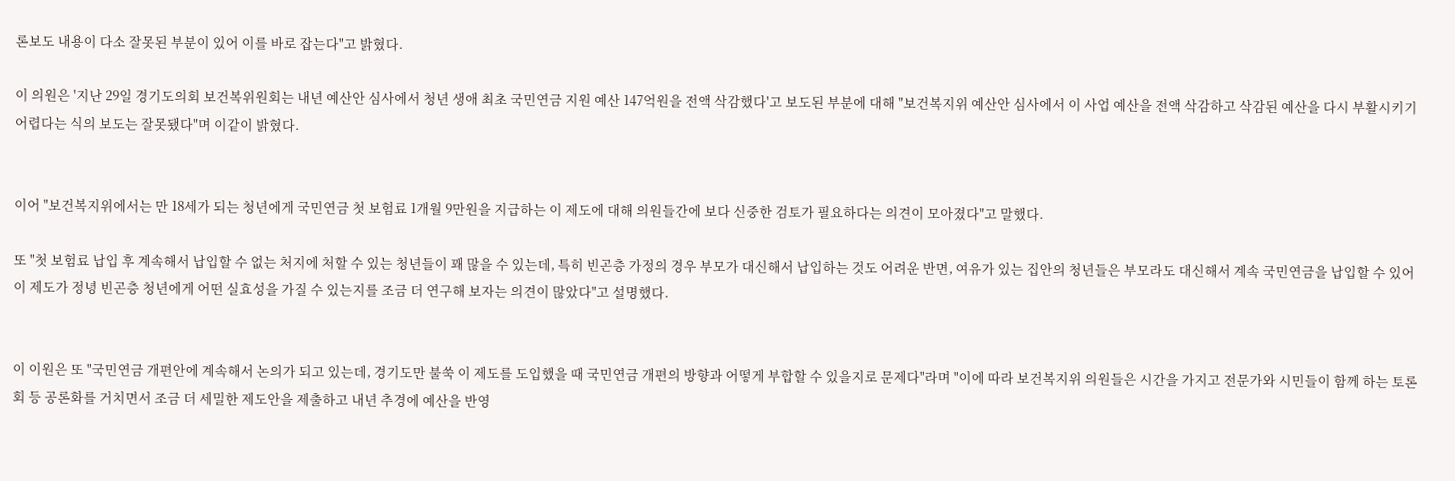론보도 내용이 다소 잘못된 부분이 있어 이를 바로 잡는다"고 밝혔다.

이 의원은 '지난 29일 경기도의회 보건복위원회는 내년 예산안 심사에서 청년 생애 최초 국민연금 지원 예산 147억원을 전액 삭감했다'고 보도된 부분에 대해 "보건복지위 예산안 심사에서 이 사업 예산을 전액 삭감하고 삭감된 예산을 다시 부활시키기 어렵다는 식의 보도는 잘못됐다"며 이같이 밝혔다.


이어 "보건복지위에서는 만 18세가 되는 청년에게 국민연금 첫 보험료 1개월 9만원을 지급하는 이 제도에 대해 의원들간에 보다 신중한 검토가 필요하다는 의견이 모아졌다"고 말했다.

또 "첫 보험료 납입 후 계속해서 납입할 수 없는 처지에 처할 수 있는 청년들이 꽤 많을 수 있는데, 특히 빈곤층 가정의 경우 부모가 대신해서 납입하는 것도 어려운 반면, 여유가 있는 집안의 청년들은 부모라도 대신해서 계속 국민연금을 납입할 수 있어 이 제도가 정녕 빈곤층 청년에게 어떤 실효성을 가질 수 있는지를 조금 더 연구해 보자는 의견이 많았다"고 설명했다.


이 이원은 또 "국민연금 개편안에 계속해서 논의가 되고 있는데, 경기도만 불쑥 이 제도를 도입했을 때 국민연금 개편의 방향과 어떻게 부합할 수 있을지로 문제다"라며 "이에 따라 보건복지위 의원들은 시간을 가지고 전문가와 시민들이 함께 하는 토론회 등 공론화를 거치면서 조금 더 세밀한 제도안을 제출하고 내년 추경에 예산을 반영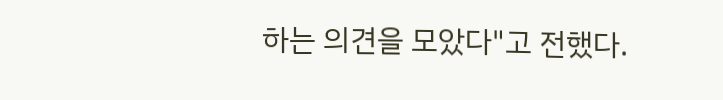하는 의견을 모았다"고 전했다.